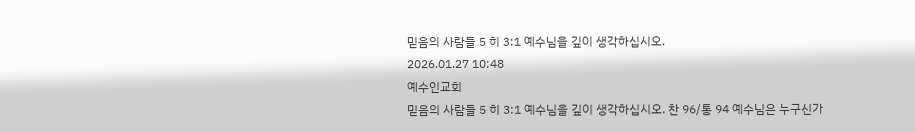믿음의 사람들 5 히 3:1 예수님을 깊이 생각하십시오.
2026.01.27 10:48
예수인교회
믿음의 사람들 5 히 3:1 예수님을 깊이 생각하십시오. 찬 96/통 94 예수님은 누구신가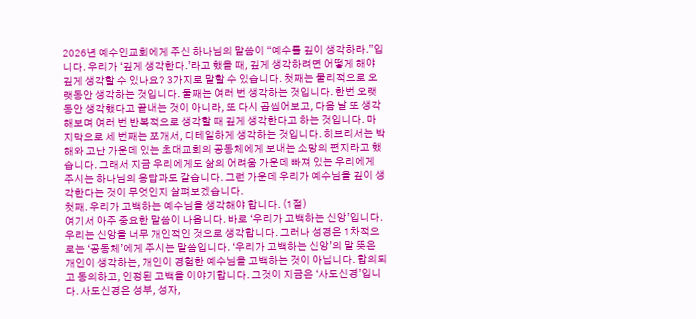2026년 예수인교회에게 주신 하나님의 말씀이 “예수를 깊이 생각하라.”입니다. 우리가 ‘깊게 생각한다.’라고 했을 때, 깊게 생각하려면 어떻게 해야 깊게 생각할 수 있나요? 3가지로 말할 수 있습니다. 첫째는 물리적으로 오랫동안 생각하는 것입니다. 둘째는 여러 번 생각하는 것입니다. 한번 오랫동안 생각했다고 끝내는 것이 아니라, 또 다시 곱씹어보고, 다음 날 또 생각해보며 여러 번 반복적으로 생각할 때 깊게 생각한다고 하는 것입니다. 마지막으로 세 번째는 쪼개서, 디테일하게 생각하는 것입니다. 히브리서는 박해와 고난 가운데 있는 초대교회의 공동체에게 보내는 소망의 편지라고 했습니다. 그래서 지금 우리에게도 삶의 어려움 가운데 빠져 있는 우리에게 주시는 하나님의 응답과도 같습니다. 그런 가운데 우리가 예수님을 깊이 생각한다는 것이 무엇인지 살펴보겠습니다.
첫째. 우리가 고백하는 예수님을 생각해야 합니다. (1절)
여기서 아주 중요한 말씀이 나옵니다. 바로 ‘우리가 고백하는 신앙’입니다. 우리는 신앙을 너무 개인적인 것으로 생각합니다. 그러나 성경은 1차적으로는 ‘공동체’에게 주시는 말씀입니다. ‘우리가 고백하는 신앙’의 말 뜻은 개인이 생각하는, 개인이 경험한 예수님을 고백하는 것이 아닙니다. 합의되고 동의하고, 인정된 고백을 이야기합니다. 그것이 지금은 ‘사도신경’입니다. 사도신경은 성부, 성자,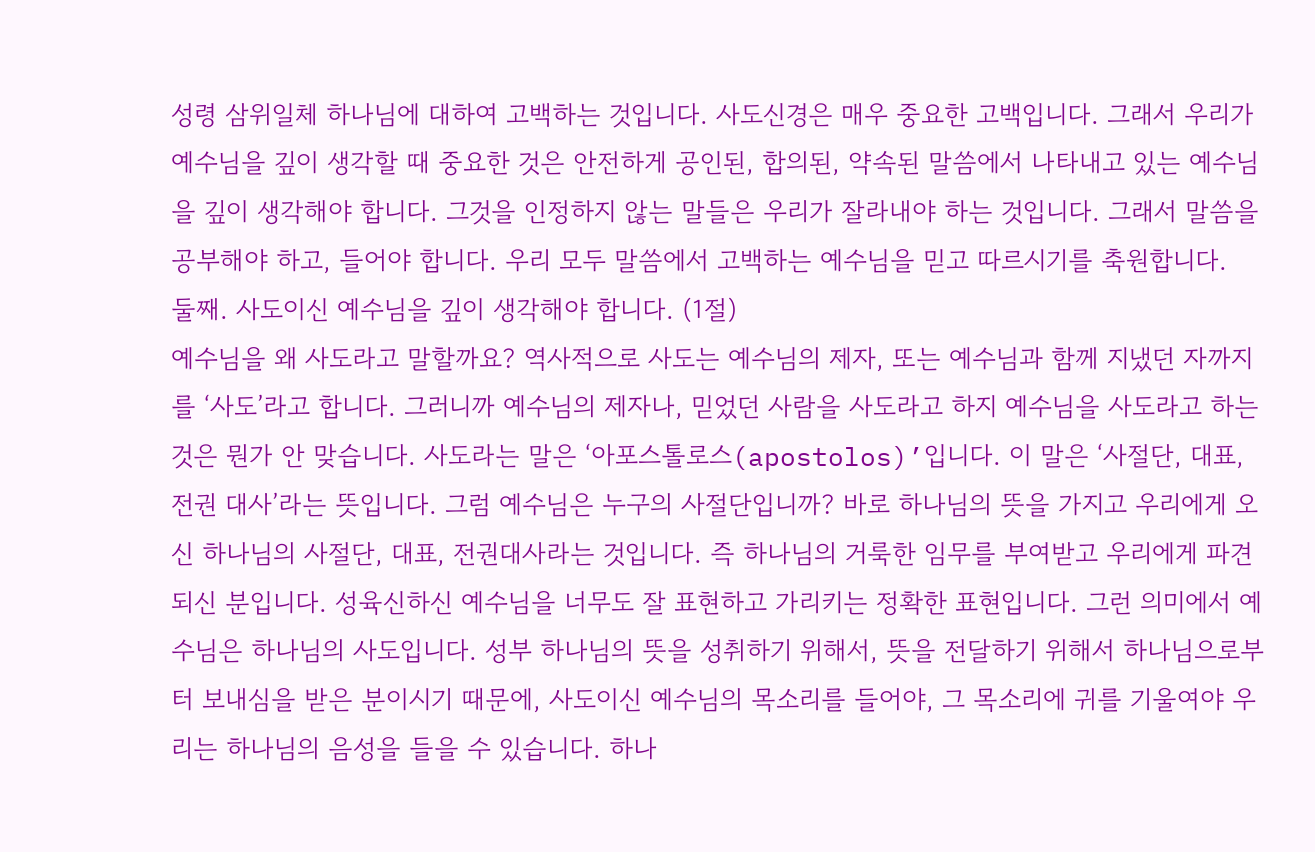성령 삼위일체 하나님에 대하여 고백하는 것입니다. 사도신경은 매우 중요한 고백입니다. 그래서 우리가 예수님을 깊이 생각할 때 중요한 것은 안전하게 공인된, 합의된, 약속된 말씀에서 나타내고 있는 예수님을 깊이 생각해야 합니다. 그것을 인정하지 않는 말들은 우리가 잘라내야 하는 것입니다. 그래서 말씀을 공부해야 하고, 들어야 합니다. 우리 모두 말씀에서 고백하는 예수님을 믿고 따르시기를 축원합니다.
둘째. 사도이신 예수님을 깊이 생각해야 합니다. (1절)
예수님을 왜 사도라고 말할까요? 역사적으로 사도는 예수님의 제자, 또는 예수님과 함께 지냈던 자까지를 ‘사도’라고 합니다. 그러니까 예수님의 제자나, 믿었던 사람을 사도라고 하지 예수님을 사도라고 하는 것은 뭔가 안 맞습니다. 사도라는 말은 ‘아포스톨로스(apostolos)’입니다. 이 말은 ‘사절단, 대표, 전권 대사’라는 뜻입니다. 그럼 예수님은 누구의 사절단입니까? 바로 하나님의 뜻을 가지고 우리에게 오신 하나님의 사절단, 대표, 전권대사라는 것입니다. 즉 하나님의 거룩한 임무를 부여받고 우리에게 파견되신 분입니다. 성육신하신 예수님을 너무도 잘 표현하고 가리키는 정확한 표현입니다. 그런 의미에서 예수님은 하나님의 사도입니다. 성부 하나님의 뜻을 성취하기 위해서, 뜻을 전달하기 위해서 하나님으로부터 보내심을 받은 분이시기 때문에, 사도이신 예수님의 목소리를 들어야, 그 목소리에 귀를 기울여야 우리는 하나님의 음성을 들을 수 있습니다. 하나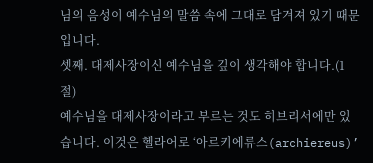님의 음성이 예수님의 말씀 속에 그대로 담겨져 있기 때문입니다.
셋째. 대제사장이신 예수님을 깊이 생각해야 합니다.(1절)
예수님을 대제사장이라고 부르는 것도 히브리서에만 있습니다. 이것은 헬라어로 ‘아르키에류스(archiereus)’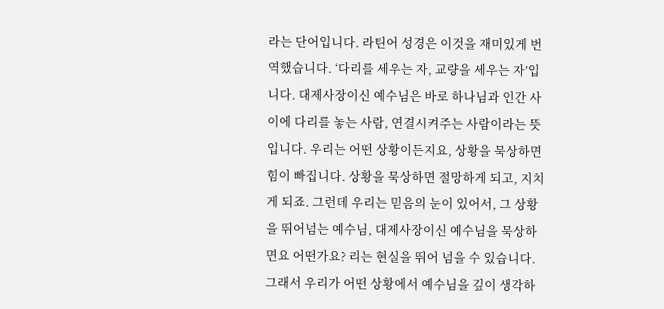라는 단어입니다. 라틴어 성경은 이것을 재미있게 번역했습니다. ‘다리를 세우는 자, 교량을 세우는 자’입니다. 대제사장이신 예수님은 바로 하나님과 인간 사이에 다리를 놓는 사람, 연결시켜주는 사람이라는 뜻 입니다. 우리는 어떤 상황이든지요, 상황을 묵상하면 힘이 빠집니다. 상황을 묵상하면 절망하게 되고, 지치게 되죠. 그런데 우리는 믿음의 눈이 있어서, 그 상황을 뛰어넘는 예수님, 대제사장이신 예수님을 묵상하면요 어떤가요? 리는 현실을 뛰어 넘을 수 있습니다. 그래서 우리가 어떤 상황에서 예수님을 깊이 생각하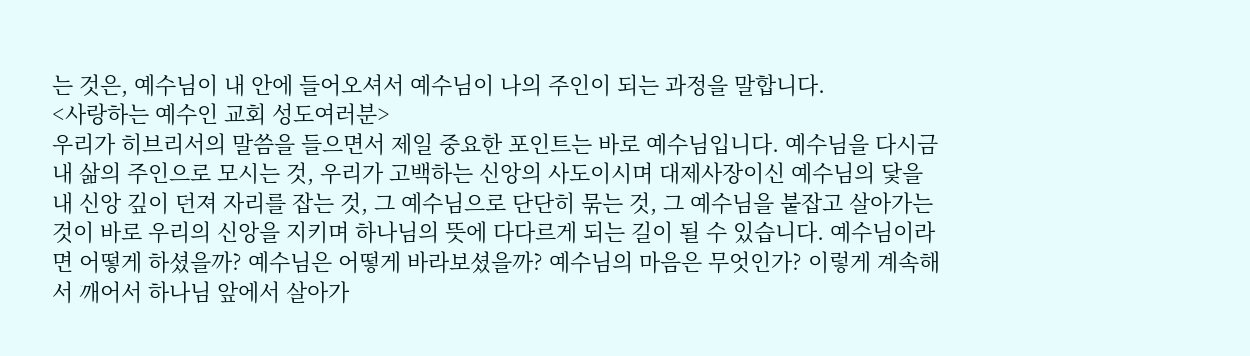는 것은, 예수님이 내 안에 들어오셔서 예수님이 나의 주인이 되는 과정을 말합니다.
<사랑하는 예수인 교회 성도여러분>
우리가 히브리서의 말씀을 들으면서 제일 중요한 포인트는 바로 예수님입니다. 예수님을 다시금 내 삶의 주인으로 모시는 것, 우리가 고백하는 신앙의 사도이시며 대제사장이신 예수님의 닻을 내 신앙 깊이 던져 자리를 잡는 것, 그 예수님으로 단단히 묶는 것, 그 예수님을 붙잡고 살아가는 것이 바로 우리의 신앙을 지키며 하나님의 뜻에 다다르게 되는 길이 될 수 있습니다. 예수님이라면 어떻게 하셨을까? 예수님은 어떻게 바라보셨을까? 예수님의 마음은 무엇인가? 이렇게 계속해서 깨어서 하나님 앞에서 살아가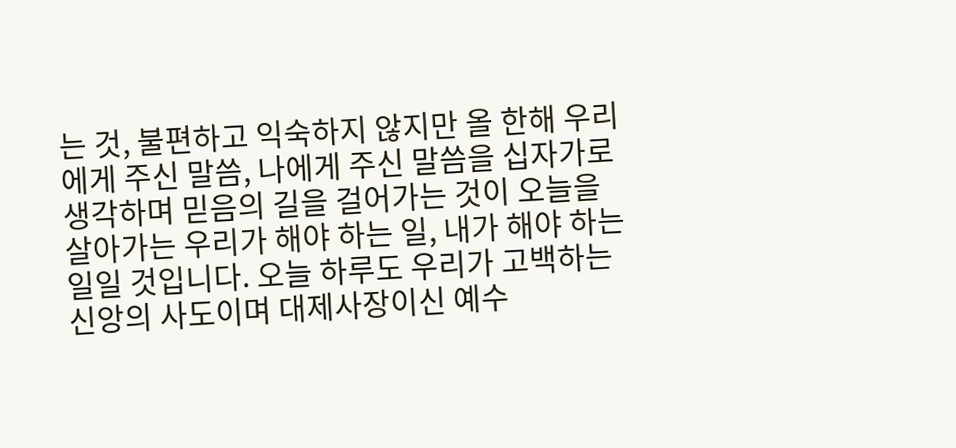는 것, 불편하고 익숙하지 않지만 올 한해 우리에게 주신 말씀, 나에게 주신 말씀을 십자가로 생각하며 믿음의 길을 걸어가는 것이 오늘을 살아가는 우리가 해야 하는 일, 내가 해야 하는 일일 것입니다. 오늘 하루도 우리가 고백하는 신앙의 사도이며 대제사장이신 예수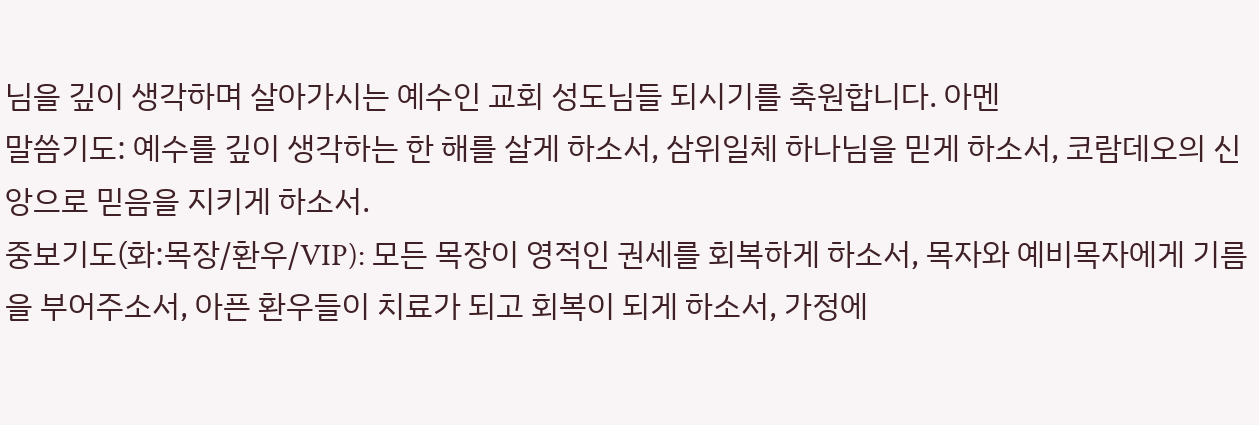님을 깊이 생각하며 살아가시는 예수인 교회 성도님들 되시기를 축원합니다. 아멘
말씀기도: 예수를 깊이 생각하는 한 해를 살게 하소서, 삼위일체 하나님을 믿게 하소서, 코람데오의 신앙으로 믿음을 지키게 하소서.
중보기도(화:목장/환우/VIP): 모든 목장이 영적인 권세를 회복하게 하소서, 목자와 예비목자에게 기름을 부어주소서, 아픈 환우들이 치료가 되고 회복이 되게 하소서, 가정에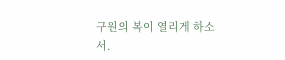구원의 복이 열리게 하소서.